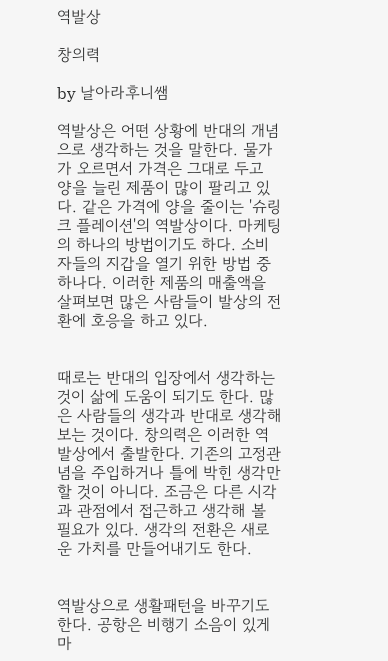역발상

창의력

by 날아라후니쌤

역발상은 어떤 상황에 반대의 개념으로 생각하는 것을 말한다. 물가가 오르면서 가격은 그대로 두고 양을 늘린 제품이 많이 팔리고 있다. 같은 가격에 양을 줄이는 '슈링크 플레이션'의 역발상이다. 마케팅의 하나의 방법이기도 하다. 소비자들의 지갑을 열기 위한 방법 중 하나다. 이러한 제품의 매출액을 살펴보면 많은 사람들이 발상의 전환에 호응을 하고 있다.


때로는 반대의 입장에서 생각하는 것이 삶에 도움이 되기도 한다. 많은 사람들의 생각과 반대로 생각해 보는 것이다. 창의력은 이러한 역발상에서 출발한다. 기존의 고정관념을 주입하거나 틀에 박힌 생각만 할 것이 아니다. 조금은 다른 시각과 관점에서 접근하고 생각해 볼 필요가 있다. 생각의 전환은 새로운 가치를 만들어내기도 한다.


역발상으로 생활패턴을 바꾸기도 한다. 공항은 비행기 소음이 있게 마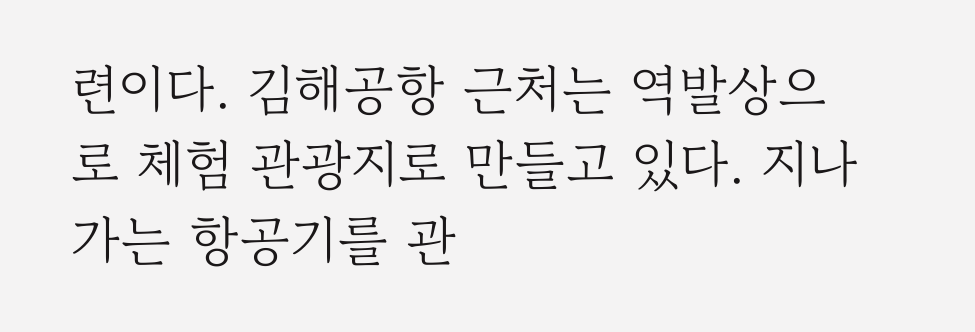련이다. 김해공항 근처는 역발상으로 체험 관광지로 만들고 있다. 지나가는 항공기를 관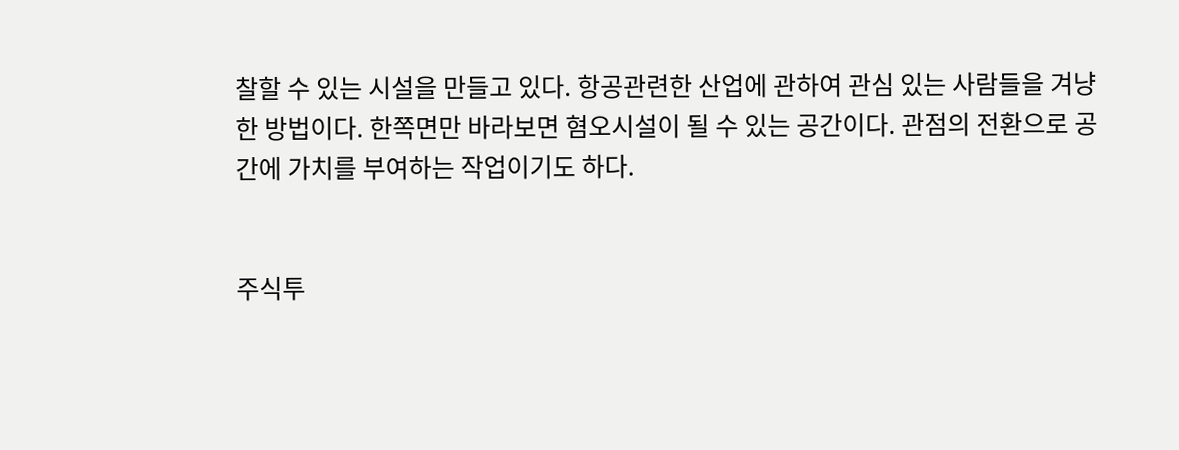찰할 수 있는 시설을 만들고 있다. 항공관련한 산업에 관하여 관심 있는 사람들을 겨냥한 방법이다. 한쪽면만 바라보면 혐오시설이 될 수 있는 공간이다. 관점의 전환으로 공간에 가치를 부여하는 작업이기도 하다.


주식투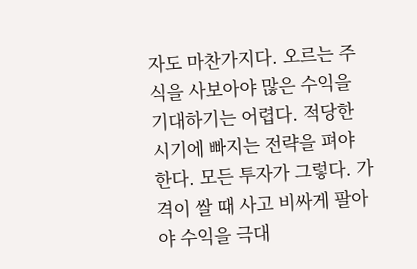자도 마찬가지다. 오르는 주식을 사보아야 많은 수익을 기대하기는 어렵다. 적당한 시기에 빠지는 전략을 펴야 한다. 모든 투자가 그렇다. 가격이 쌀 때 사고 비싸게 팔아야 수익을 극대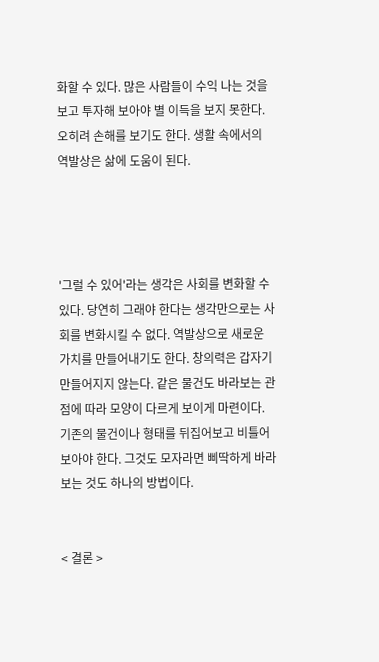화할 수 있다. 많은 사람들이 수익 나는 것을 보고 투자해 보아야 별 이득을 보지 못한다. 오히려 손해를 보기도 한다. 생활 속에서의 역발상은 삶에 도움이 된다.




'그럴 수 있어'라는 생각은 사회를 변화할 수 있다. 당연히 그래야 한다는 생각만으로는 사회를 변화시킬 수 없다. 역발상으로 새로운 가치를 만들어내기도 한다. 창의력은 갑자기 만들어지지 않는다. 같은 물건도 바라보는 관점에 따라 모양이 다르게 보이게 마련이다. 기존의 물건이나 형태를 뒤집어보고 비틀어보아야 한다. 그것도 모자라면 삐딱하게 바라보는 것도 하나의 방법이다.


< 결론 >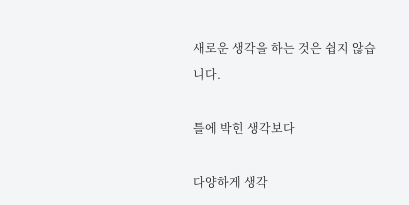새로운 생각을 하는 것은 쉽지 않습니다.

틀에 박힌 생각보다

다양하게 생각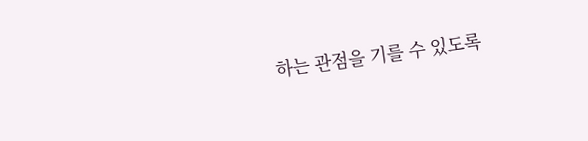하는 관점을 기를 수 있도록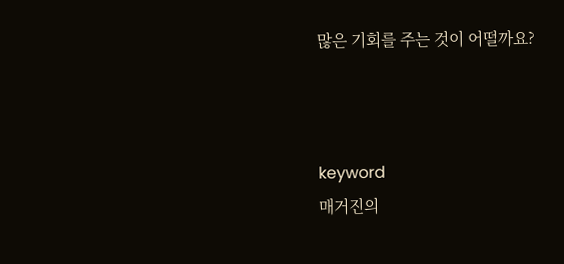많은 기회를 주는 것이 어떨까요?



keyword
매거진의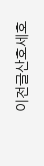이전글산호세호